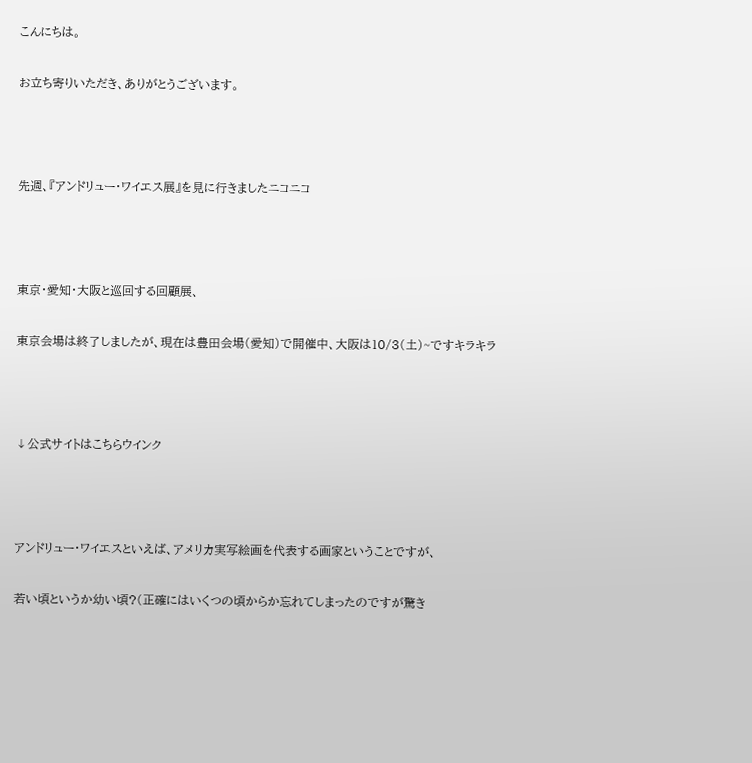こんにちは。

お立ち寄りいただき、ありがとうございます。



先週、『アンドリュー・ワイエス展』を見に行きましたニコニコ



東京・愛知・大阪と巡回する回顧展、

東京会場は終了しましたが、現在は豊田会場(愛知)で開催中、大阪は10/3(土)~ですキラキラ



↓公式サイトはこちらウインク



アンドリュー・ワイエスといえば、アメリカ実写絵画を代表する画家ということですが、

若い頃というか幼い頃?(正確にはいくつの頃からか忘れてしまったのですが驚き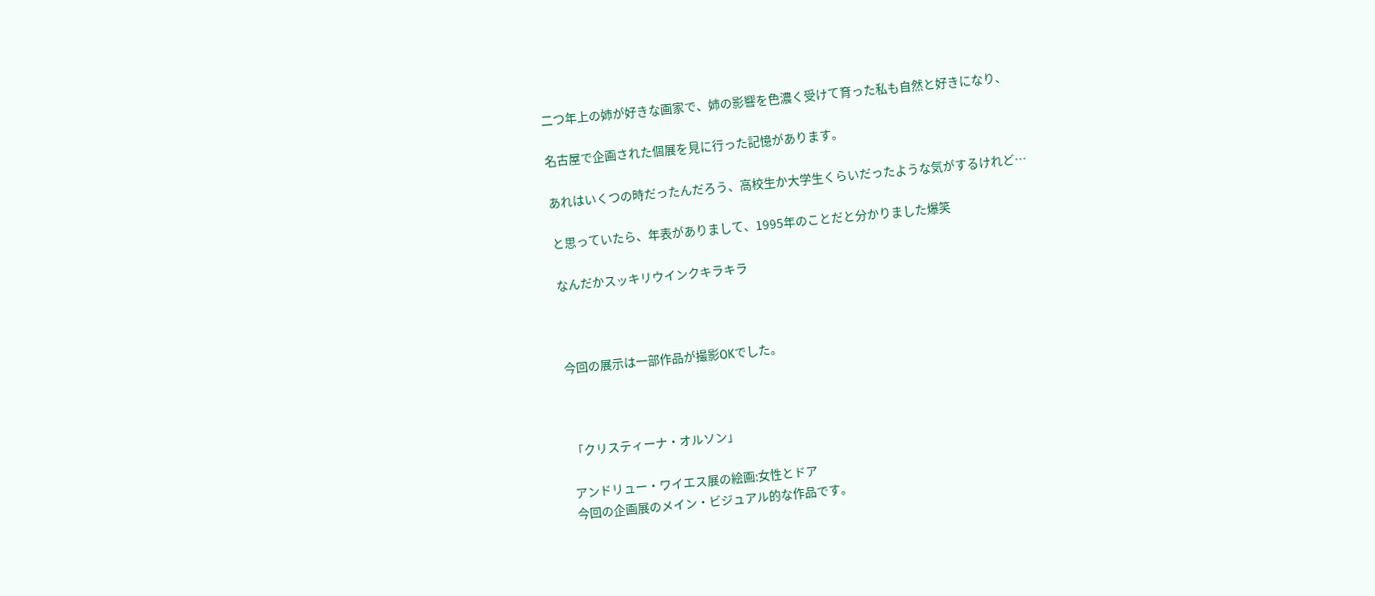二つ年上の姉が好きな画家で、姉の影響を色濃く受けて育った私も自然と好きになり、

名古屋で企画された個展を見に行った記憶があります。

あれはいくつの時だったんだろう、高校生か大学生くらいだったような気がするけれど…

と思っていたら、年表がありまして、1995年のことだと分かりました爆笑

なんだかスッキリウインクキラキラ



今回の展示は一部作品が撮影OKでした。



「クリスティーナ・オルソン」

アンドリュー・ワイエス展の絵画:女性とドア
今回の企画展のメイン・ビジュアル的な作品です。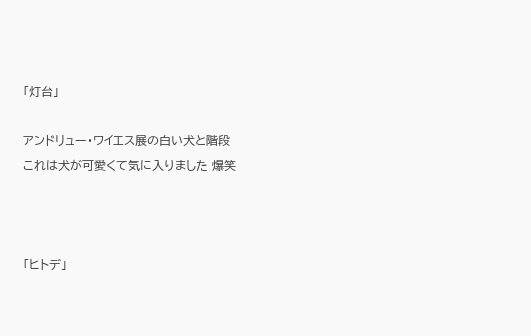「灯台」

アンドリュー・ワイエス展の白い犬と階段
これは犬が可愛くて気に入りました 爆笑



「ヒトデ」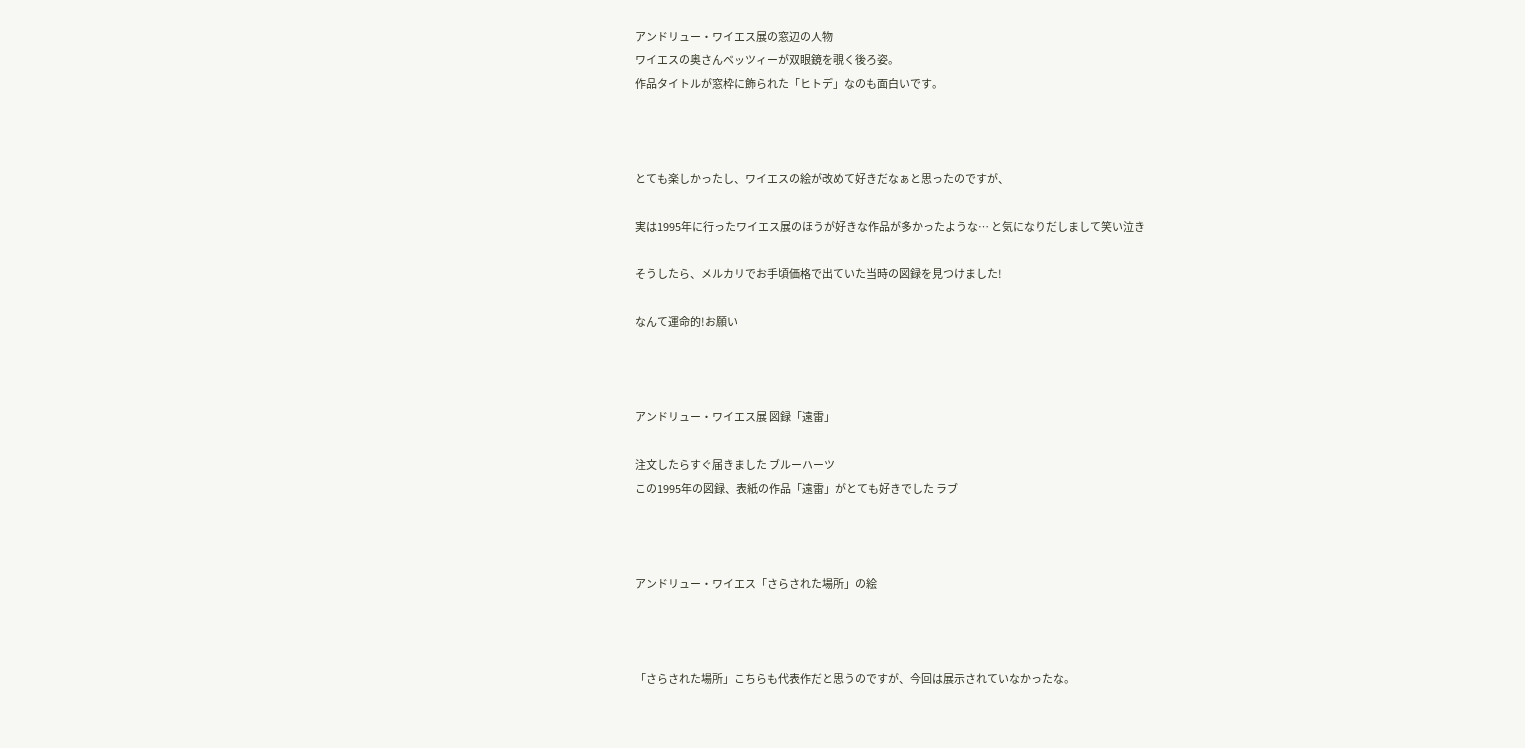アンドリュー・ワイエス展の窓辺の人物
ワイエスの奥さんベッツィーが双眼鏡を覗く後ろ姿。
作品タイトルが窓枠に飾られた「ヒトデ」なのも面白いです。



とても楽しかったし、ワイエスの絵が改めて好きだなぁと思ったのですが、

実は1995年に行ったワイエス展のほうが好きな作品が多かったような… と気になりだしまして笑い泣き

そうしたら、メルカリでお手頃価格で出ていた当時の図録を見つけました!

なんて運命的!お願い



アンドリュー・ワイエス展 図録「遠雷」

注文したらすぐ届きました ブルーハーツ
この1995年の図録、表紙の作品「遠雷」がとても好きでした ラブ



アンドリュー・ワイエス「さらされた場所」の絵



「さらされた場所」こちらも代表作だと思うのですが、今回は展示されていなかったな。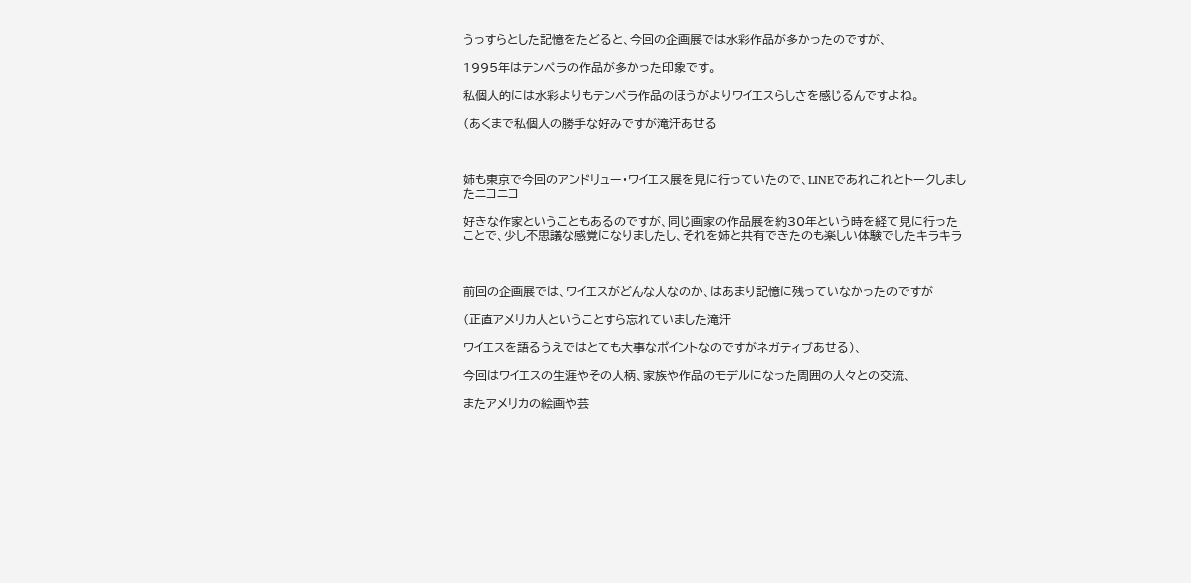うっすらとした記憶をたどると、今回の企画展では水彩作品が多かったのですが、

1995年はテンペラの作品が多かった印象です。

私個人的には水彩よりもテンペラ作品のほうがよりワイエスらしさを感じるんですよね。

(あくまで私個人の勝手な好みですが滝汗あせる



姉も東京で今回のアンドリュー・ワイエス展を見に行っていたので、LINEであれこれとトークしましたニコニコ

好きな作家ということもあるのですが、同じ画家の作品展を約30年という時を経て見に行ったことで、少し不思議な感覚になりましたし、それを姉と共有できたのも楽しい体験でしたキラキラ



前回の企画展では、ワイエスがどんな人なのか、はあまり記憶に残っていなかったのですが

(正直アメリカ人ということすら忘れていました滝汗

ワイエスを語るうえではとても大事なポイントなのですがネガティブあせる)、

今回はワイエスの生涯やその人柄、家族や作品のモデルになった周囲の人々との交流、

またアメリカの絵画や芸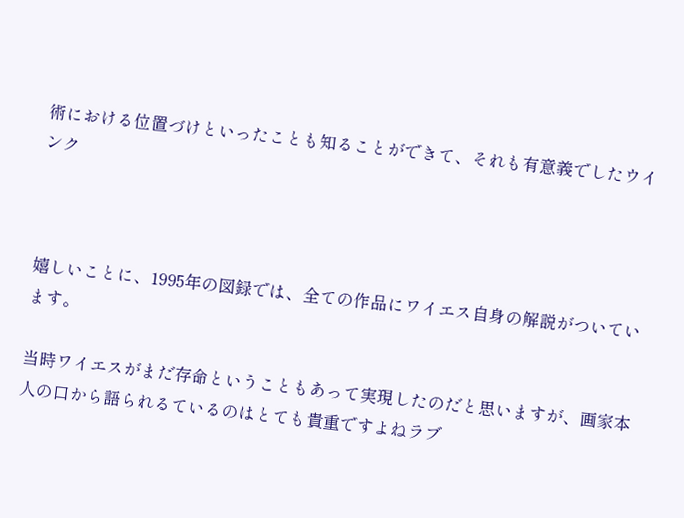術における位置づけといったことも知ることができて、それも有意義でしたウインク



嬉しいことに、1995年の図録では、全ての作品にワイエス自身の解説がついています。

当時ワイエスがまだ存命ということもあって実現したのだと思いますが、画家本人の口から語られるているのはとても貴重ですよねラブ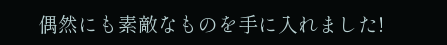偶然にも素敵なものを手に入れました!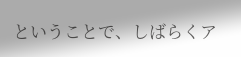ということで、しばらくア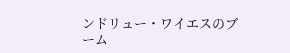ンドリュー・ワイエスのブーム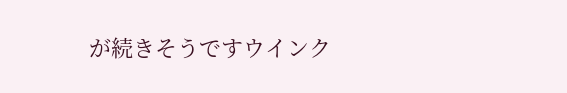が続きそうですウインク